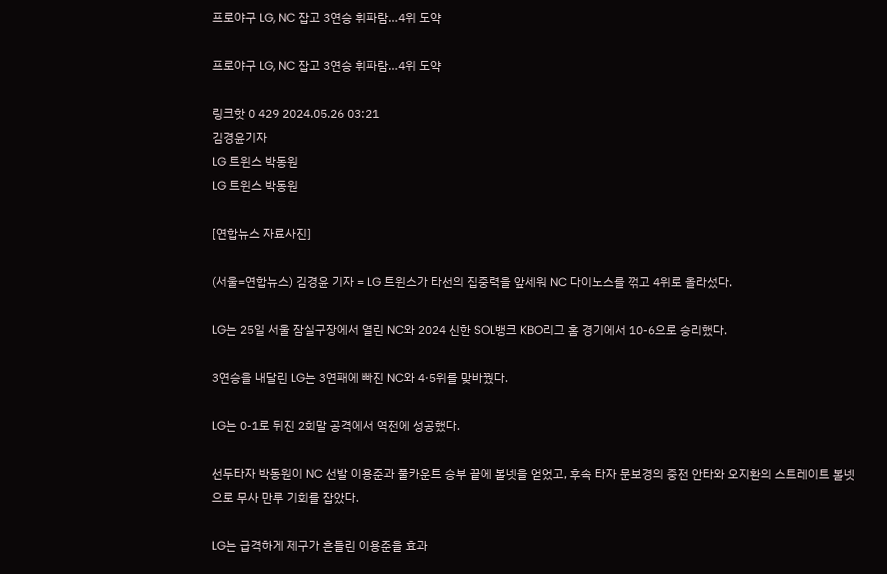프로야구 LG, NC 잡고 3연승 휘파람…4위 도약

프로야구 LG, NC 잡고 3연승 휘파람…4위 도약

링크핫 0 429 2024.05.26 03:21
김경윤기자
LG 트윈스 박동원
LG 트윈스 박동원

[연합뉴스 자료사진]

(서울=연합뉴스) 김경윤 기자 = LG 트윈스가 타선의 집중력을 앞세워 NC 다이노스를 꺾고 4위로 올라섰다.

LG는 25일 서울 잠실구장에서 열린 NC와 2024 신한 SOL뱅크 KBO리그 홈 경기에서 10-6으로 승리했다.

3연승을 내달린 LG는 3연패에 빠진 NC와 4·5위를 맞바꿨다.

LG는 0-1로 뒤진 2회말 공격에서 역전에 성공했다.

선두타자 박동원이 NC 선발 이용준과 풀카운트 승부 끝에 볼넷을 얻었고, 후속 타자 문보경의 중전 안타와 오지환의 스트레이트 볼넷으로 무사 만루 기회를 잡았다.

LG는 급격하게 제구가 흔들린 이용준을 효과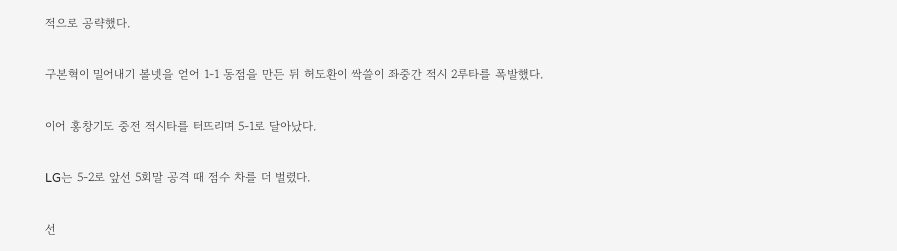적으로 공략했다.

구본혁이 밀어내기 볼넷을 얻어 1-1 동점을 만든 뒤 허도환이 싹쓸이 좌중간 적시 2루타를 폭발했다.

이어 홍창기도 중전 적시타를 터뜨리며 5-1로 달아났다.

LG는 5-2로 앞선 5회말 공격 때 점수 차를 더 벌렸다.

선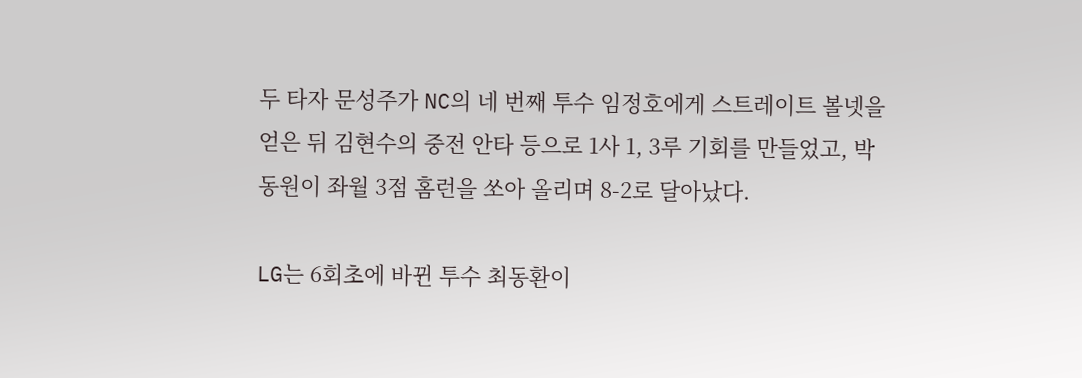두 타자 문성주가 NC의 네 번째 투수 임정호에게 스트레이트 볼넷을 얻은 뒤 김현수의 중전 안타 등으로 1사 1, 3루 기회를 만들었고, 박동원이 좌월 3점 홈런을 쏘아 올리며 8-2로 달아났다.

LG는 6회초에 바뀐 투수 최동환이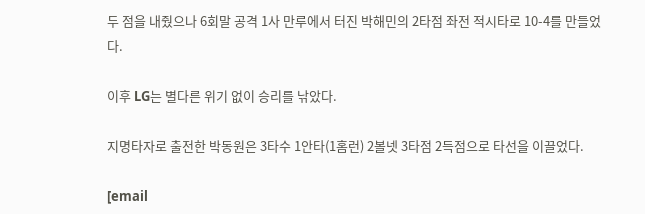두 점을 내줬으나 6회말 공격 1사 만루에서 터진 박해민의 2타점 좌전 적시타로 10-4를 만들었다.

이후 LG는 별다른 위기 없이 승리를 낚았다.

지명타자로 출전한 박동원은 3타수 1안타(1홈런) 2볼넷 3타점 2득점으로 타선을 이끌었다.

[email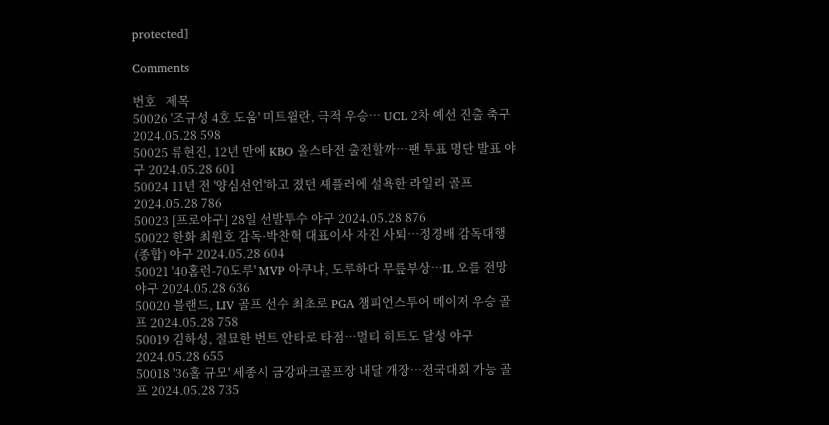protected]

Comments

번호   제목
50026 '조규성 4호 도움' 미트윌란, 극적 우승… UCL 2차 예선 진출 축구 2024.05.28 598
50025 류현진, 12년 만에 KBO 올스타전 출전할까…팬 투표 명단 발표 야구 2024.05.28 601
50024 11년 전 '양심선언'하고 졌던 셰플러에 설욕한 라일리 골프 2024.05.28 786
50023 [프로야구] 28일 선발투수 야구 2024.05.28 876
50022 한화 최원호 감독·박찬혁 대표이사 자진 사퇴…정경배 감독대행(종합) 야구 2024.05.28 604
50021 '40홈런-70도루' MVP 아쿠냐, 도루하다 무릎부상…IL 오를 전망 야구 2024.05.28 636
50020 블랜드, LIV 골프 선수 최초로 PGA 챔피언스투어 메이저 우승 골프 2024.05.28 758
50019 김하성, 절묘한 번트 안타로 타점…멀티 히트도 달성 야구 2024.05.28 655
50018 '36홀 규모' 세종시 금강파크골프장 내달 개장…전국대회 가능 골프 2024.05.28 735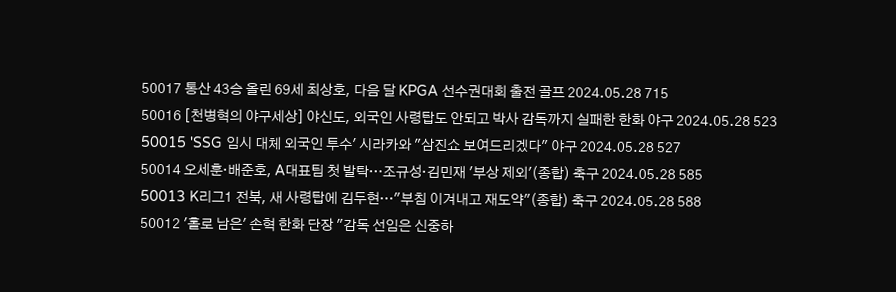50017 통산 43승 올린 69세 최상호, 다음 달 KPGA 선수권대회 출전 골프 2024.05.28 715
50016 [천병혁의 야구세상] 야신도, 외국인 사령탑도 안되고 박사 감독까지 실패한 한화 야구 2024.05.28 523
50015 'SSG 임시 대체 외국인 투수' 시라카와 "삼진쇼 보여드리겠다" 야구 2024.05.28 527
50014 오세훈·배준호, A대표팀 첫 발탁…조규성·김민재 '부상 제외'(종합) 축구 2024.05.28 585
50013 K리그1 전북, 새 사령탑에 김두현…"부침 이겨내고 재도약"(종합) 축구 2024.05.28 588
50012 '홀로 남은' 손혁 한화 단장 "감독 선임은 신중하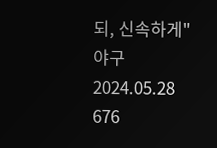되, 신속하게" 야구 2024.05.28 676